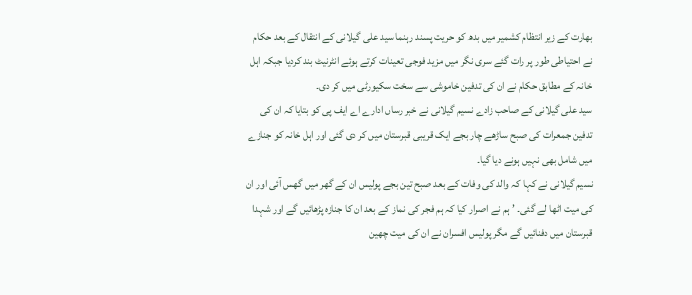بھارت کے زیر انتظام کشمیر میں بدھ کو حریت پسند رہنما سید علی گیلانی کے انتقال کے بعد حکام نے احتیاطی طور پر رات گئے سری نگر میں مزید فوجی تعینات کرتے ہوئے انٹرنیٹ بند کردیا جبکہ اہل خانہ کے مطابق حکام نے ان کی تدفین خاموشی سے سخت سکیورٹی میں کر دی۔
سید علی گیلانی کے صاحب زادے نسیم گیلانی نے خبر رساں ادارے اے ایف پی کو بتایا کہ ان کی تدفین جمعرات کی صبح ساڑھے چار بجے ایک قریبی قبرستان میں کر دی گئی اور اہل خانہ کو جنازے میں شامل بھی نہیں ہونے دیا گیا۔
نسیم گیلانی نے کہا کہ والد کی وفات کے بعد صبح تین بجے پولیس ان کے گھر میں گھس آئی اور ان کی میت اٹھا لے گئی۔ ’ہم نے اصرار کیا کہ ہم فجر کی نماز کے بعد ان کا جنازہ پڑھائیں گے اور شہدا قبرستان میں دفنائیں گے مگر پولیس افسران نے ان کی میت چھین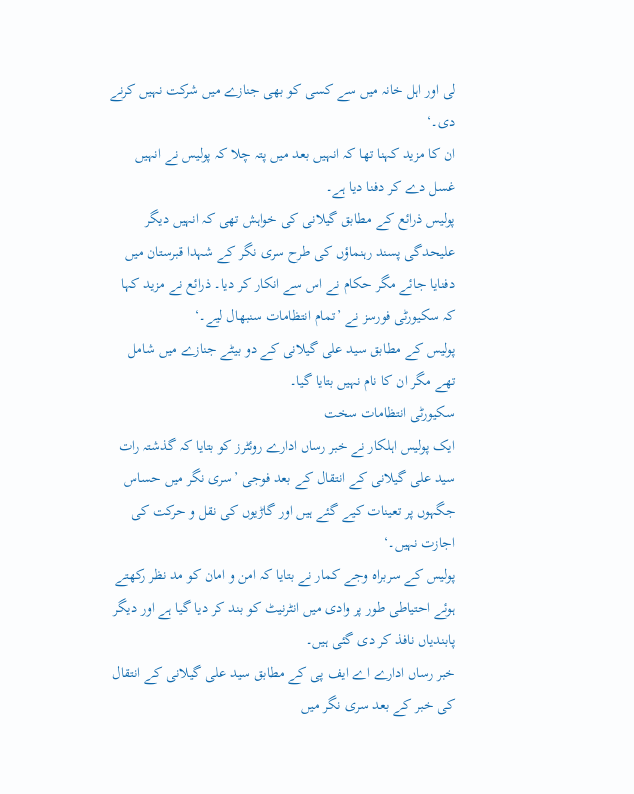لی اور اہل خانہ میں سے کسی کو بھی جنازے میں شرکت نہیں کرنے دی۔‘
ان کا مزید کہنا تھا کہ انہیں بعد میں پتہ چلا کہ پولیس نے انہیں غسل دے کر دفنا دیا ہے۔
پولیس ذرائع کے مطابق گیلانی کی خواہش تھی کہ انہیں دیگر علیحدگی پسند رہنماؤں کی طرح سری نگر کے شہدا قبرستان میں دفنایا جائے مگر حکام نے اس سے انکار کر دیا۔ ذرائع نے مزید کہا کہ سکیورٹی فورسز نے ’تمام انتظامات سنبھال لیے۔‘
پولیس کے مطابق سید علی گیلانی کے دو بیٹے جنازے میں شامل تھے مگر ان کا نام نہیں بتایا گیا۔
سکیورٹی انتظامات سخت
ایک پولیس اہلکار نے خبر رساں ادارے روئٹرز کو بتایا کہ گذشتہ رات سید علی گیلانی کے انتقال کے بعد فوجی ’سری نگر میں حساس جگہوں پر تعینات کیے گئے ہیں اور گاڑیوں کی نقل و حرکت کی اجازت نہیں۔‘
پولیس کے سربراہ وجے کمار نے بتایا کہ امن و امان کو مد نظر رکھتے ہوئے احتیاطی طور پر وادی میں انٹرنیٹ کو بند کر دیا گیا ہے اور دیگر پابندیاں نافذ کر دی گئی ہیں۔
خبر رساں ادارے اے ایف پی کے مطابق سید علی گیلانی کے انتقال کی خبر کے بعد سری نگر میں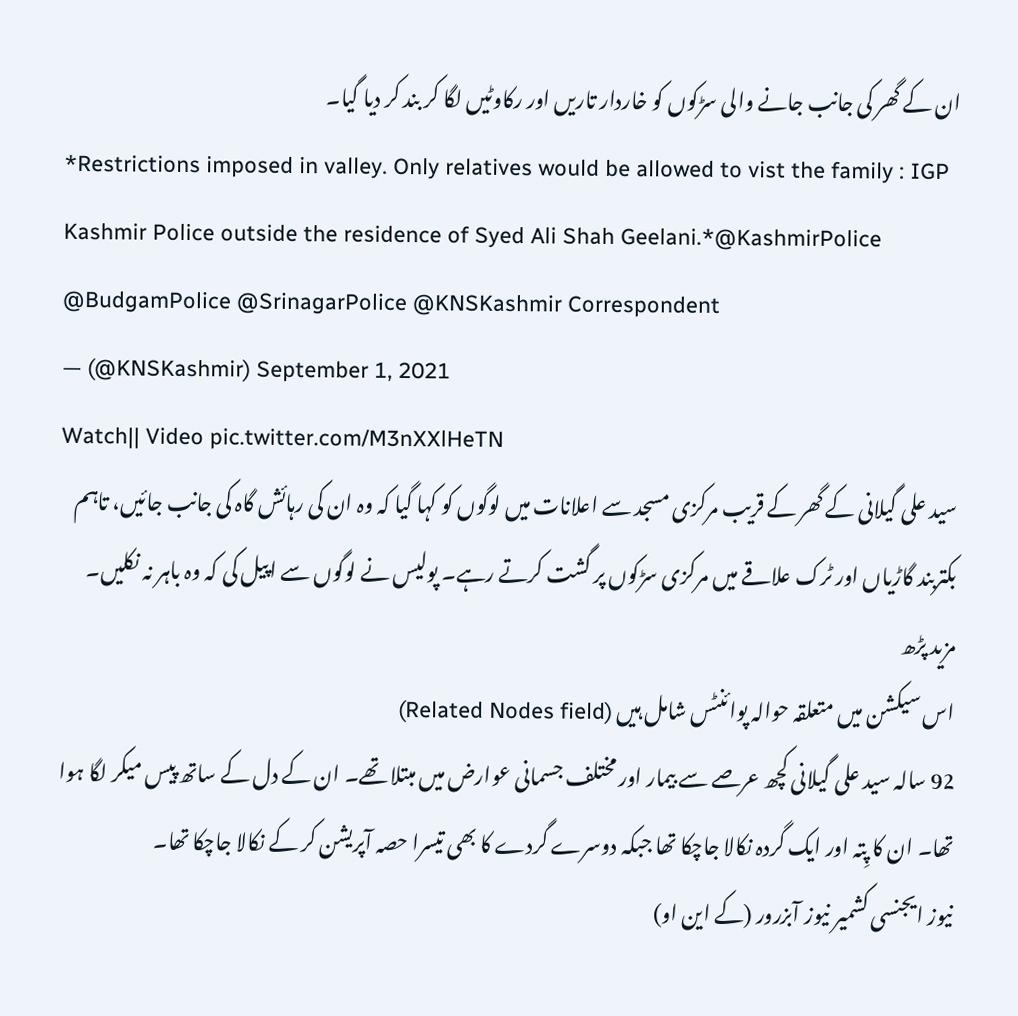ان کے گھر کی جانب جانے والی سڑکوں کو خاردار تاریں اور رکاوٹیں لگا کر بند کر دیا گیا۔
*Restrictions imposed in valley. Only relatives would be allowed to vist the family : IGP Kashmir Police outside the residence of Syed Ali Shah Geelani.*@KashmirPolice @BudgamPolice @SrinagarPolice @KNSKashmir Correspondent
— (@KNSKashmir) September 1, 2021
Watch|| Video pic.twitter.com/M3nXXlHeTN
سید علی گیلانی کے گھر کے قریب مرکزی مسجد سے اعلانات میں لوگوں کو کہا گیا کہ وہ ان کی رہائش گاہ کی جانب جائیں، تاہم بکتربند گاڑیاں اور ٹرک علاقے میں مرکزی سڑکوں پر گشت کرتے رہے۔ پولیس نے لوگوں سے اپیل کی کہ وہ باہر نہ نکلیں۔
مزید پڑھ
اس سیکشن میں متعلقہ حوالہ پوائنٹس شامل ہیں (Related Nodes field)
92 سالہ سید علی گیلانی کچھ عرصے سے بیمار اور مختلف جسمانی عوارض میں مبتلا تھے۔ ان کے دل کے ساتھ پیس میکر لگا ہوا تھا۔ ان کا پِتہ اور ایک گردہ نکالا جاچکا تھا جبکہ دوسرے گردے کا بھی تیسرا حصہ آپریشن کر کے نکالا جاچکا تھا۔
نیوز ایجنسی کشمیر نیوز آبزرور (کے این او)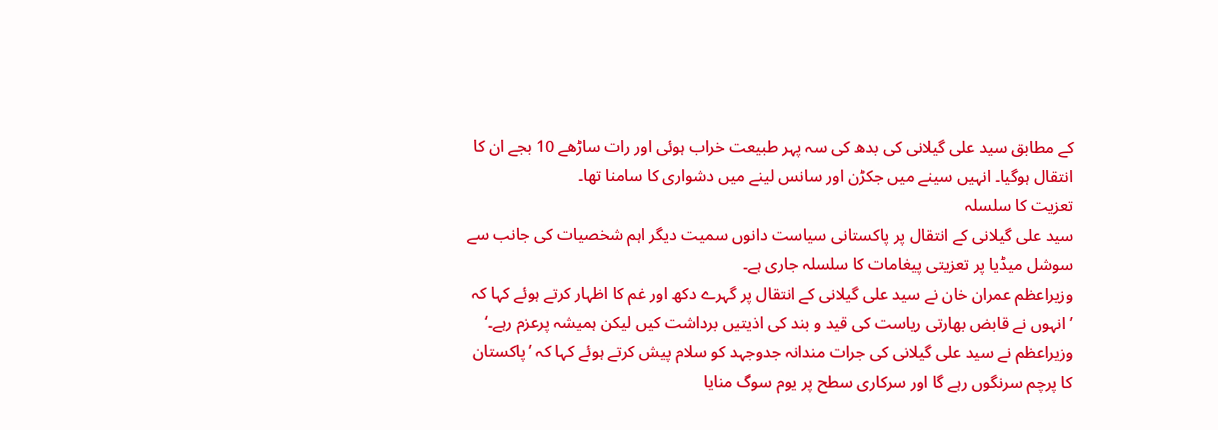کے مطابق سید علی گیلانی کی بدھ کی سہ پہر طبیعت خراب ہوئی اور رات ساڑھے 10 بجے ان کا انتقال ہوگیا۔ انہیں سینے میں جکڑن اور سانس لینے میں دشواری کا سامنا تھا۔
تعزیت کا سلسلہ
سید علی گیلانی کے انتقال پر پاکستانی سیاست دانوں سمیت دیگر اہم شخصیات کی جانب سے سوشل میڈیا پر تعزیتی پیغامات کا سلسلہ جاری ہے۔
وزیراعظم عمران خان نے سید علی گیلانی کے انتقال پر گہرے دکھ اور غم کا اظہار کرتے ہوئے کہا کہ ’انہوں نے قابض بھارتی ریاست کی قید و بند کی اذیتیں برداشت کیں لیکن ہمیشہ پرعزم رہے۔‘
وزیراعظم نے سید علی گیلانی کی جرات مندانہ جدوجہد کو سلام پیش کرتے ہوئے کہا کہ ’پاکستان کا پرچم سرنگوں رہے گا اور سرکاری سطح پر یوم سوگ منایا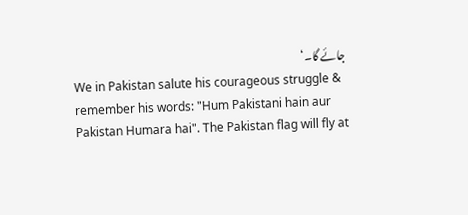جائے گا۔‘
We in Pakistan salute his courageous struggle & remember his words: "Hum Pakistani hain aur Pakistan Humara hai". The Pakistan flag will fly at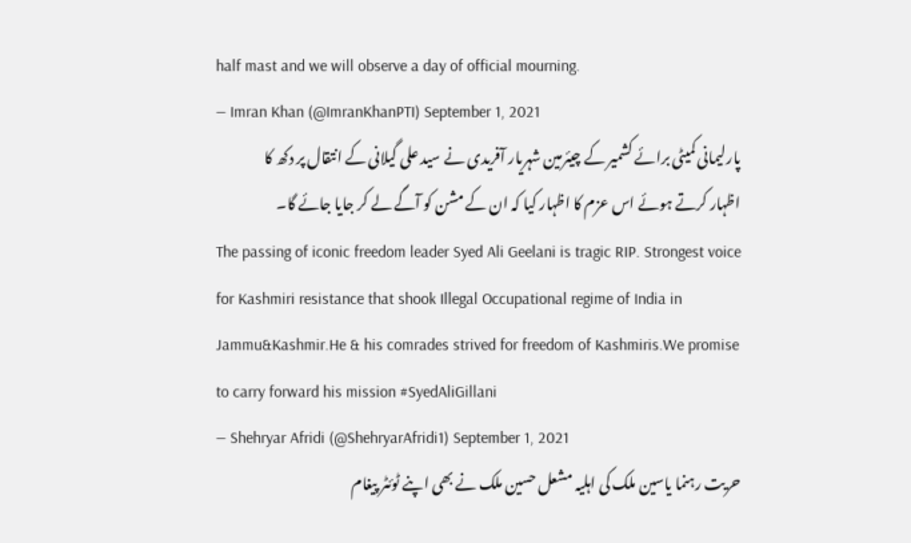half mast and we will observe a day of official mourning.
— Imran Khan (@ImranKhanPTI) September 1, 2021
پارلیمانی کمیٹی برائے کشمیر کے چیئرمین شہریار آفریدی نے سید علی گیلانی کے انتقال پر دکھ کا اظہار کرتے ہوئے اس عزم کا اظہار کیا کہ ان کے مشن کو آگے لے کر جایا جائے گا۔
The passing of iconic freedom leader Syed Ali Geelani is tragic RIP. Strongest voice for Kashmiri resistance that shook Illegal Occupational regime of India in Jammu&Kashmir.He & his comrades strived for freedom of Kashmiris.We promise to carry forward his mission #SyedAliGillani
— Shehryar Afridi (@ShehryarAfridi1) September 1, 2021
حریت رہنما یاسین ملک کی اہلیہ مشعل حسین ملک نے بھی اپنے ٹوئٹر پیغام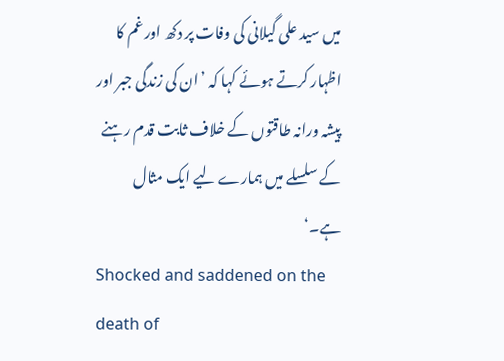میں سید علی گیلانی کی وفات پر دکھ اور غم کا اظہار کرتے ہوئے کہا کہ ’ان کی زندگی جبر اور پیشہ ورانہ طاقتوں کے خلاف ثابت قدم رہنے کے سلسلے میں ہمارے لیے ایک مثال ہے۔‘
Shocked and saddened on the death of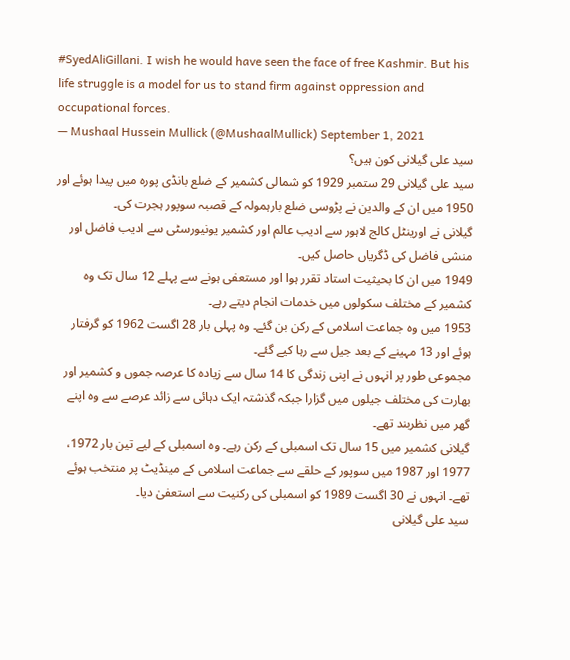#SyedAliGillani. I wish he would have seen the face of free Kashmir. But his life struggle is a model for us to stand firm against oppression and occupational forces.
— Mushaal Hussein Mullick (@MushaalMullick) September 1, 2021
سید علی گیلانی کون ہیں؟
سید علی گیلانی 29 ستمبر 1929 کو شمالی کشمیر کے ضلع بانڈی پورہ میں پیدا ہوئے اور 1950 میں ان کے والدین نے پڑوسی ضلع بارہمولہ کے قصبہ سوپور ہجرت کی۔
گیلانی نے اورینٹل کالج لاہور سے ادیب عالم اور کشمیر یونیورسٹی سے ادیب فاضل اور منشی فاضل کی ڈگریاں حاصل کیں۔
1949 میں ان کا بحیثیت استاد تقرر ہوا اور مستعفی ہونے سے پہلے 12 سال تک وہ کشمیر کے مختلف سکولوں میں خدمات انجام دیتے رہے۔
1953 میں وہ جماعت اسلامی کے رکن بن گئے۔ وہ پہلی بار 28 اگست 1962 کو گرفتار ہوئے اور 13 مہینے کے بعد جیل سے رہا کیے گئے۔
مجموعی طور پر انہوں نے اپنی زندگی کا 14 سال سے زیادہ کا عرصہ جموں و کشمیر اور بھارت کی مختلف جیلوں میں گزارا جبکہ گذشتہ ایک دہائی سے زائد عرصے سے وہ اپنے گھر میں نظربند تھے۔
گیلانی کشمیر میں 15 سال تک اسمبلی کے رکن رہے۔ وہ اسمبلی کے لیے تین بار 1972، 1977 اور 1987 میں سوپور کے حلقے سے جماعت اسلامی کے مینڈیٹ پر منتخب ہوئے تھے۔ انہوں نے 30 اگست 1989 کو اسمبلی کی رکنیت سے استعفیٰ دیا۔
سید علی گیلانی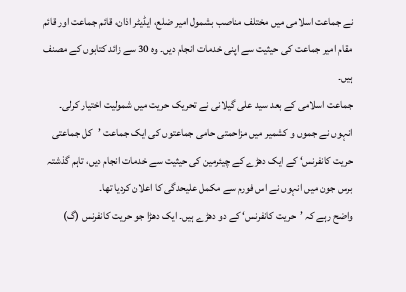نے جماعت اسلامی میں مختلف مناصب بشمول امیر ضلع، ایڈیٹر اذان، قائم جماعت اور قائم مقام امیر جماعت کی حیثیت سے اپنی خدمات انجام دیں۔ وہ 30 سے زائد کتابوں کے مصنف ہیں۔
جماعت اسلامی کے بعد سید علی گیلانی نے تحریک حریت میں شمولیت اختیار کرلی۔
انہوں نے جموں و کشمیر میں مزاحمتی حامی جماعتوں کی ایک جماعت ’کل جماعتی حریت کانفرنس‘ کے ایک دھڑے کے چیئرمین کی حیثیت سے خدمات انجام دیں، تاہم گذشتہ برس جون میں انہوں نے اس فورم سے مکمل علیحدگی کا اعلان کردیا تھا۔
واضح رہے کہ ’حریت کانفرنس‘ کے دو دھڑے ہیں۔ ایک دھڑا جو حریت کانفرنس (گ)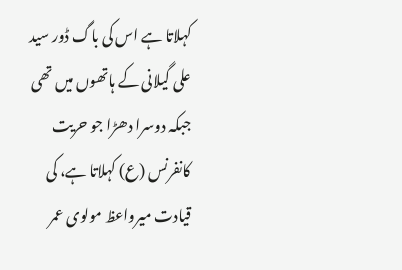کہلاتا ہے اس کی باگ ڈور سید علی گیلانی کے ہاتھوں میں تھی جبکہ دوسرا دھڑا جو حریت کانفرنس (ع) کہلاتا ہے، کی قیادت میرواعظ مولوی عمر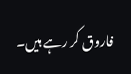فاروق کر رہے ہیں۔